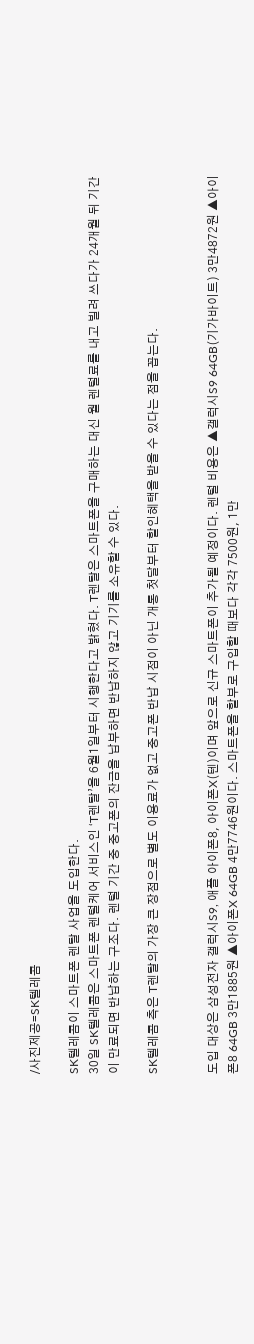/사진제공=SK텔레콤

SK텔레콤이 스마트폰 렌탈 사업을 도입한다.
30일 SK텔레콤은 스마트폰 렌털케어 서비스인 ‘T렌탈’을 6월1일부터 시행한다고 밝혔다. T렌탈은 스마트폰을 구매하는 대신 월 렌털료를 내고 빌려 쓰다가 24개월 뒤 기간이 만료되면 반납하는 구조다. 렌털 기간 중 중고폰의 잔금을 납부하면 반납하지 않고 기기를 소유할 수 있다.

SK텔레콤 측은 T렌탈의 가장 큰 장점으로 별도 이용료가 없고 중고폰 반납 시점이 아닌 개통 첫달부터 할인혜택을 받을 수 있다는 점을 꼽는다.


도입 대상은 삼성전자 갤럭시S9, 애플 아이폰8, 아이폰X(텐)이며 앞으로 신규 스마트폰이 추가될 예정이다. 렌털 비용은 ▲갤럭시S9 64GB(기가바이트) 3만4872원 ▲아이폰8 64GB 3만1885원 ▲아이폰X 64GB 4만7746원이다. 스마트폰을 할부로 구입할 때보다 각각 7500원, 1만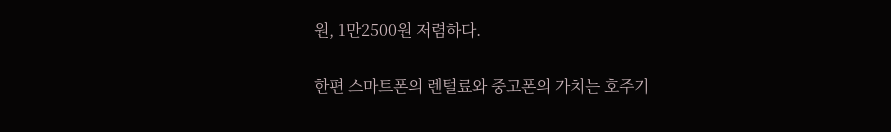원, 1만2500원 저렴하다.

한편 스마트폰의 렌털료와 중고폰의 가치는 호주기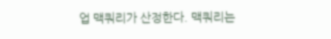업 맥쿼리가 산정한다. 맥쿼리는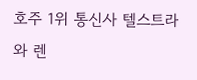호주 1위 통신사 텔스트라와 렌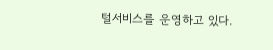털서비스를 운영하고 있다.